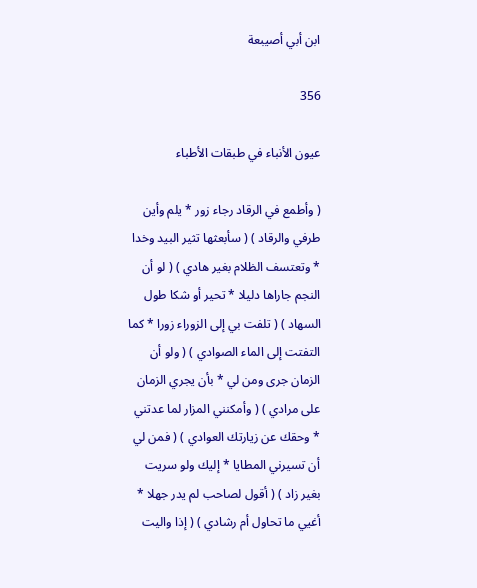ابن أبي أصيبعة

356

عيون الأنباء في طبقات الأطباء

( وأطمع في الرقاد رجاء زور * يلم وأين طرفي والرقاد ) ( سأبعثها تثير البيد وخدا * وتعتسف الظلام بغير هادي ) ( لو أن النجم جاراها دليلا * تحير أو شكا طول السهاد ) ( تلفت بي إلى الزوراء زورا * كما التفتت إلى الماء الصوادي ) ( ولو أن الزمان جرى ومن لي * بأن يجري الزمان على مرادي ) ( وأمكنني المزار لما عدتني * وحقك عن زيارتك العوادي ) ( فمن لي أن تسيرني المطايا * إليك ولو سريت بغير زاد ) ( أقول لصاحب لم يدر جهلا * أغيي ما تحاول أم رشادي ) ( إذا واليت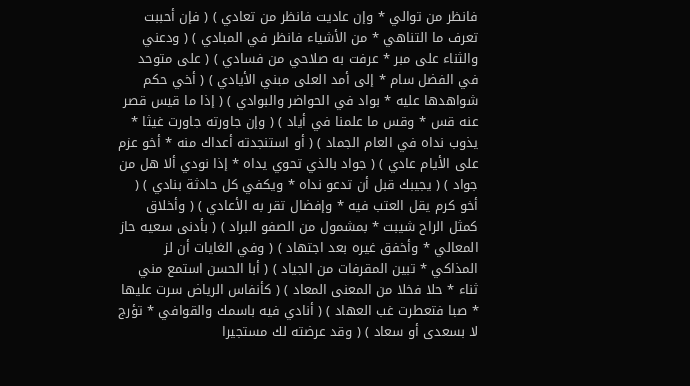فانظر من توالي * وإن عاديت فانظر من تعادي ) ( فإن أحببت تعرف ما التناهي * من الأشياء فانظر في المبادي ) ( ودعني والثناء على مبر * عرفت به صلاحي من فسادي ) ( على متوحد في الفضل سام * إلى أمد العلى مبني الأيادي ) ( أخي حكم شواهدها عليه * بواد في الحواضر والبوادي ) ( إذا ما قيس قصر عنه قس * وقس ما علمنا في أياد ) ( وإن جاورته جاورت غيثا * يذوب نداه في العام الجماد ) ( أو استنجدته أعداك منه * أخو عزم على الأيام عادي ) ( جواد بالذي تحوي يداه * إذا نودي ألا هل من جواد ) ( يجيبك قبل أن تدعو نداه * ويكفي كل حادثة بنادي ) ( أخو كرم يقل العتب فيه * وإفضال تقر به الأعادي ) ( وأخلاق كمثل الراح شيبت * بمشمول من الصفو البراد ) ( بأدنى سعيه حاز المعالي * وأخفق غيره بعد اجتهاد ) ( وفي الغايات أن لز المذاكي * تبين المقرفات من الجياد ) ( أبا الحسن استمع مني ثناء * حلا فخلا من المعنى المعاد ) ( كأنفاس الرياض سرت عليها * صبا فتعطرت غب العهاد ) ( أنادي فيه باسمك والقوافي * تؤرج لا بسعدى أو سعاد ) ( وقد عرضته لك مستجيرا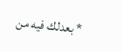* بعدلك فيه من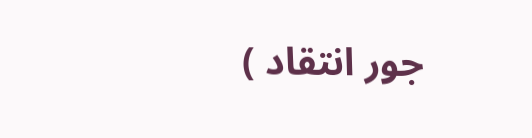جور انتقاد )